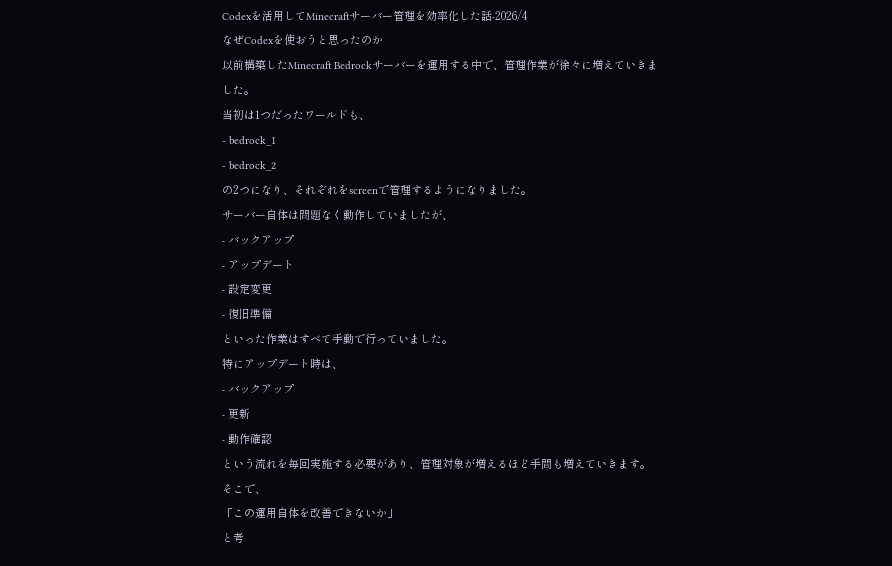Codexを活用してMinecraftサーバー管理を効率化した話-2026/4
なぜCodexを使おうと思ったのか
以前構築したMinecraft Bedrockサーバーを運用する中で、管理作業が徐々に増えていきました。
当初は1つだったワールドも、
- bedrock_1
- bedrock_2
の2つになり、それぞれをscreenで管理するようになりました。
サーバー自体は問題なく動作していましたが、
- バックアップ
- アップデート
- 設定変更
- 復旧準備
といった作業はすべて手動で行っていました。
特にアップデート時は、
- バックアップ
- 更新
- 動作確認
という流れを毎回実施する必要があり、管理対象が増えるほど手間も増えていきます。
そこで、
「この運用自体を改善できないか」
と考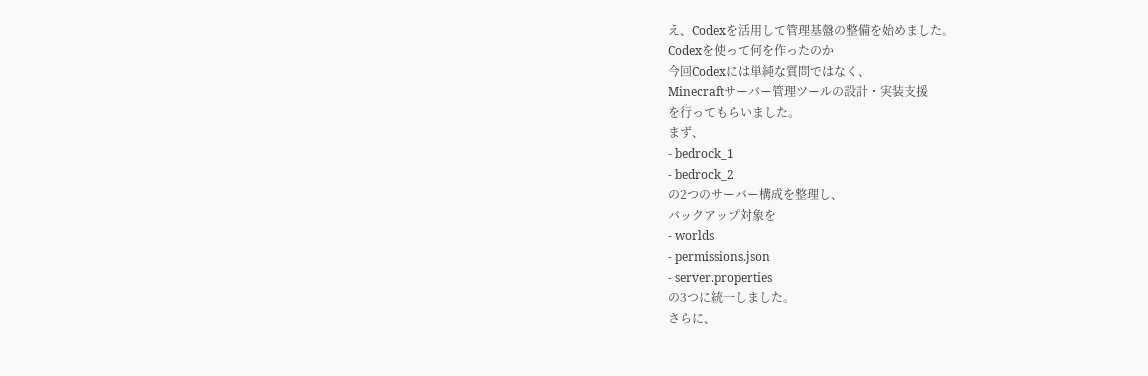え、Codexを活用して管理基盤の整備を始めました。
Codexを使って何を作ったのか
今回Codexには単純な質問ではなく、
Minecraftサーバー管理ツールの設計・実装支援
を行ってもらいました。
まず、
- bedrock_1
- bedrock_2
の2つのサーバー構成を整理し、
バックアップ対象を
- worlds
- permissions.json
- server.properties
の3つに統一しました。
さらに、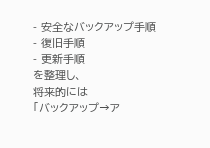- 安全なバックアップ手順
- 復旧手順
- 更新手順
を整理し、
将来的には
「バックアップ→ア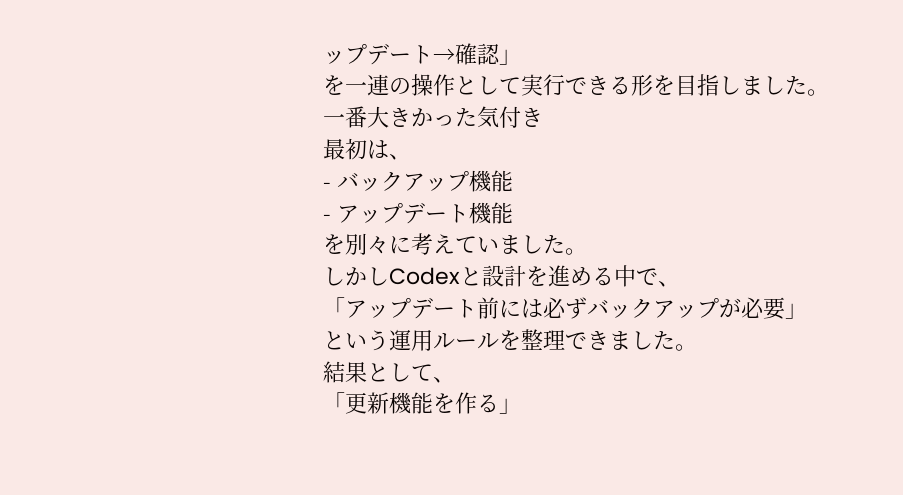ップデート→確認」
を一連の操作として実行できる形を目指しました。
一番大きかった気付き
最初は、
- バックアップ機能
- アップデート機能
を別々に考えていました。
しかしCodexと設計を進める中で、
「アップデート前には必ずバックアップが必要」
という運用ルールを整理できました。
結果として、
「更新機能を作る」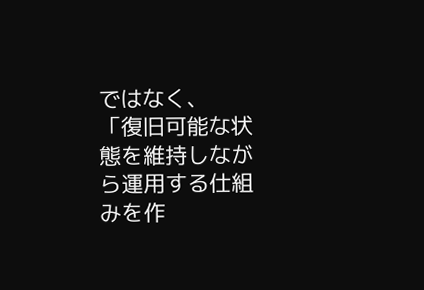ではなく、
「復旧可能な状態を維持しながら運用する仕組みを作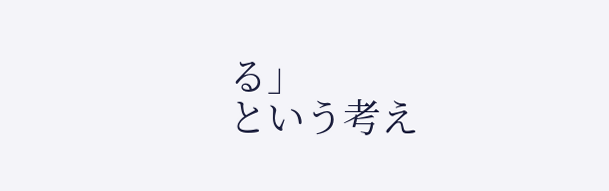る」
という考え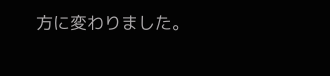方に変わりました。